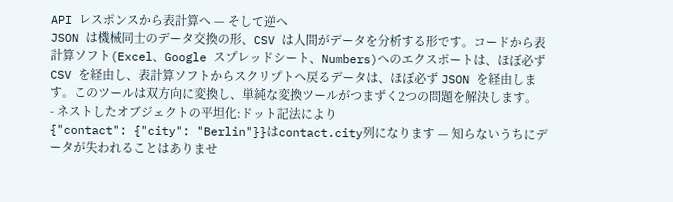API レスポンスから表計算へ — そして逆へ
JSON は機械同士のデータ交換の形、CSV は人間がデータを分析する形です。コードから表計算ソフト(Excel、Google スプレッドシート、Numbers)へのエクスポートは、ほぼ必ず CSV を経由し、表計算ソフトからスクリプトへ戻るデータは、ほぼ必ず JSON を経由します。このツールは双方向に変換し、単純な変換ツールがつまずく2つの問題を解決します。
- ネストしたオブジェクトの平坦化:ドット記法により
{"contact": {"city": "Berlin"}}はcontact.city列になります — 知らないうちにデータが失われることはありませ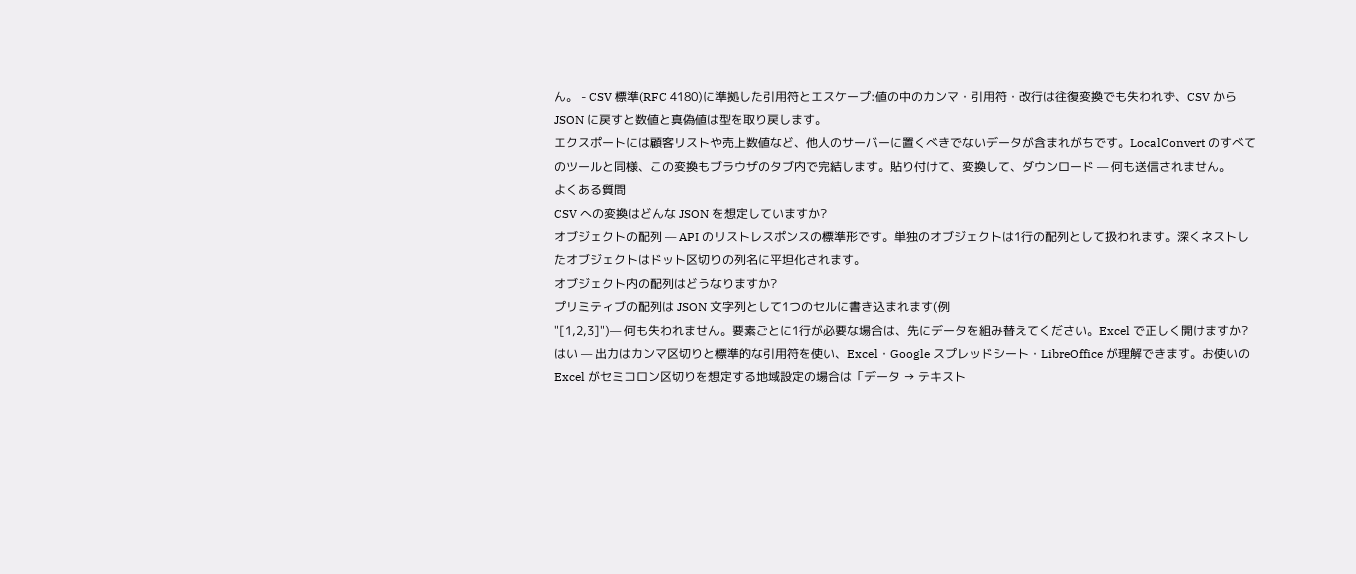ん。 - CSV 標準(RFC 4180)に準拠した引用符とエスケープ:値の中のカンマ・引用符・改行は往復変換でも失われず、CSV から JSON に戻すと数値と真偽値は型を取り戻します。
エクスポートには顧客リストや売上数値など、他人のサーバーに置くべきでないデータが含まれがちです。LocalConvert のすべてのツールと同様、この変換もブラウザのタブ内で完結します。貼り付けて、変換して、ダウンロード — 何も送信されません。
よくある質問
CSV への変換はどんな JSON を想定していますか?
オブジェクトの配列 — API のリストレスポンスの標準形です。単独のオブジェクトは1行の配列として扱われます。深くネストしたオブジェクトはドット区切りの列名に平坦化されます。
オブジェクト内の配列はどうなりますか?
プリミティブの配列は JSON 文字列として1つのセルに書き込まれます(例
"[1,2,3]")— 何も失われません。要素ごとに1行が必要な場合は、先にデータを組み替えてください。Excel で正しく開けますか?
はい — 出力はカンマ区切りと標準的な引用符を使い、Excel・Google スプレッドシート・LibreOffice が理解できます。お使いの Excel がセミコロン区切りを想定する地域設定の場合は「データ → テキスト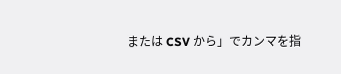または CSV から」でカンマを指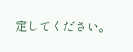定してください。